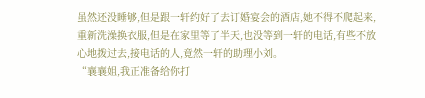虽然还没睡够,但是跟一轩约好了去订婚宴会的酒店,她不得不爬起来,重新洗澡换衣服,但是在家里等了半天,也没等到一轩的电话,有些不放心地拨过去,接电话的人,竟然一轩的助理小刘。
“襄襄姐,我正准备给你打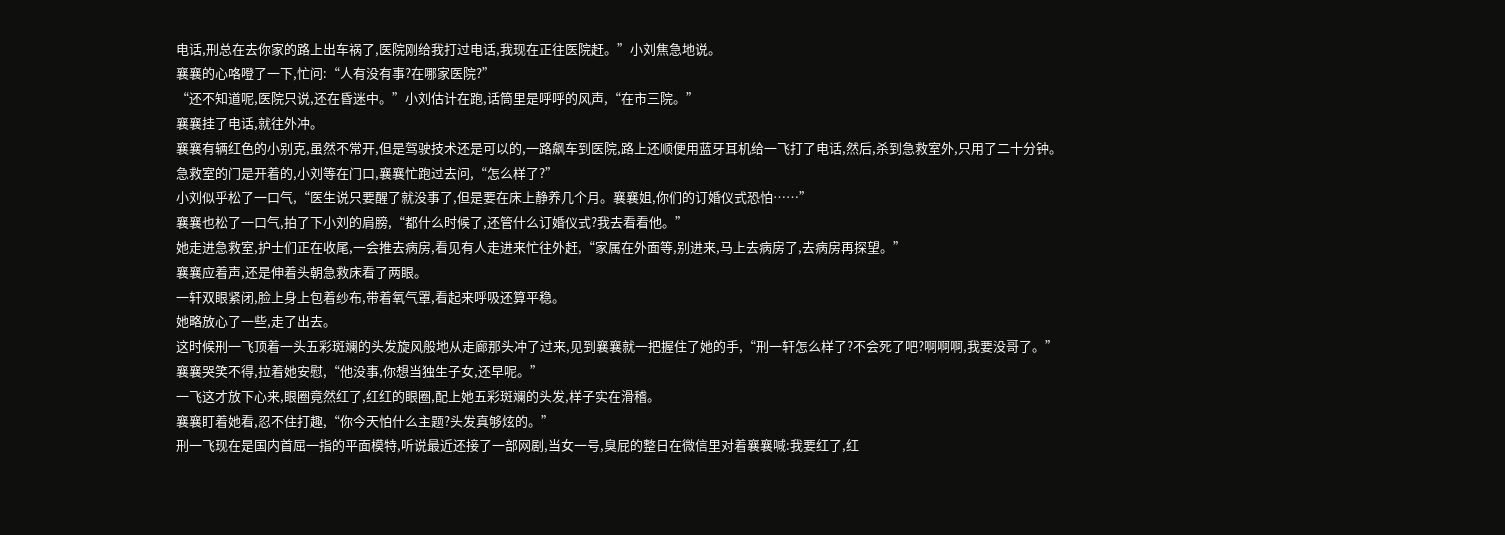电话,刑总在去你家的路上出车祸了,医院刚给我打过电话,我现在正往医院赶。”小刘焦急地说。
襄襄的心咯噔了一下,忙问:“人有没有事?在哪家医院?”
“还不知道呢,医院只说,还在昏迷中。”小刘估计在跑,话筒里是呼呼的风声,“在市三院。”
襄襄挂了电话,就往外冲。
襄襄有辆红色的小别克,虽然不常开,但是驾驶技术还是可以的,一路飙车到医院,路上还顺便用蓝牙耳机给一飞打了电话,然后,杀到急救室外,只用了二十分钟。
急救室的门是开着的,小刘等在门口,襄襄忙跑过去问,“怎么样了?”
小刘似乎松了一口气,“医生说只要醒了就没事了,但是要在床上静养几个月。襄襄姐,你们的订婚仪式恐怕……”
襄襄也松了一口气,拍了下小刘的肩膀,“都什么时候了,还管什么订婚仪式?我去看看他。”
她走进急救室,护士们正在收尾,一会推去病房,看见有人走进来忙往外赶,“家属在外面等,别进来,马上去病房了,去病房再探望。”
襄襄应着声,还是伸着头朝急救床看了两眼。
一轩双眼紧闭,脸上身上包着纱布,带着氧气罩,看起来呼吸还算平稳。
她略放心了一些,走了出去。
这时候刑一飞顶着一头五彩斑斓的头发旋风般地从走廊那头冲了过来,见到襄襄就一把握住了她的手,“刑一轩怎么样了?不会死了吧?啊啊啊,我要没哥了。”
襄襄哭笑不得,拉着她安慰,“他没事,你想当独生子女,还早呢。”
一飞这才放下心来,眼圈竟然红了,红红的眼圈,配上她五彩斑斓的头发,样子实在滑稽。
襄襄盯着她看,忍不住打趣,“你今天怕什么主题?头发真够炫的。”
刑一飞现在是国内首屈一指的平面模特,听说最近还接了一部网剧,当女一号,臭屁的整日在微信里对着襄襄喊:我要红了,红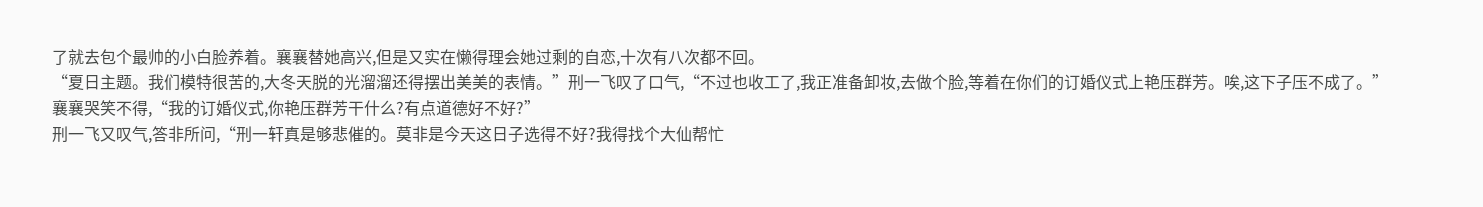了就去包个最帅的小白脸养着。襄襄替她高兴,但是又实在懒得理会她过剩的自恋,十次有八次都不回。
“夏日主题。我们模特很苦的,大冬天脱的光溜溜还得摆出美美的表情。”刑一飞叹了口气,“不过也收工了,我正准备卸妆,去做个脸,等着在你们的订婚仪式上艳压群芳。唉,这下子压不成了。”
襄襄哭笑不得,“我的订婚仪式,你艳压群芳干什么?有点道德好不好?”
刑一飞又叹气,答非所问,“刑一轩真是够悲催的。莫非是今天这日子选得不好?我得找个大仙帮忙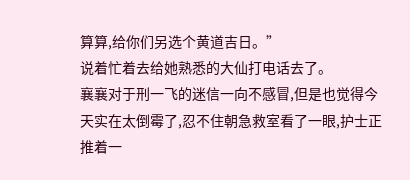算算,给你们另选个黄道吉日。”
说着忙着去给她熟悉的大仙打电话去了。
襄襄对于刑一飞的迷信一向不感冒,但是也觉得今天实在太倒霉了,忍不住朝急救室看了一眼,护士正推着一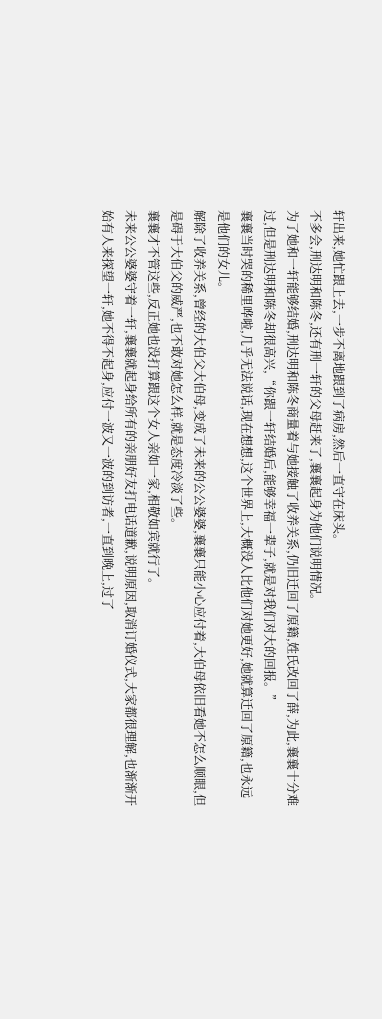轩出来,她忙跟上去,一步不离地跟到了病房,然后一直守在床头。
不多会,刑达明和陈冬,还有刑一轩的父母赶来了,襄襄起身为他们说明情况。
为了她和一轩能够结婚,刑达明和陈冬商量着与她接触了收养关系,仍旧迁回了原籍,姓氏改回了薛,为此,襄襄十分难过,但是刑达明和陈冬却很高兴,“你跟一轩结婚后,能够幸福一辈子,就是对我们对大的回报。”
襄襄当时哭的稀里哗啦,几乎无法说话,现在想想,这个世界上,大概没人比他们对她更好,她就算迁回了原籍,也永远是他们的女儿。
解除了收养关系,曾经的大伯父大伯母,变成了未来的公公婆婆,襄襄只能小心应付着,大伯母依旧看她不怎么顺眼,但是碍于大伯父的威严,也不敢对她怎么样,就是态度冷淡了些。
襄襄才不管这些,反正她也没打算跟这个女人亲如一家,相敬如宾就行了。
未来公公婆婆守着一轩,襄襄就起身给所有的亲朋好友打电话道歉,说明原因,取消订婚仪式,大家都很理解,也渐渐开始有人来探望一轩,她不得不起身,应付一波又一波的到访者,一直到晚上,过了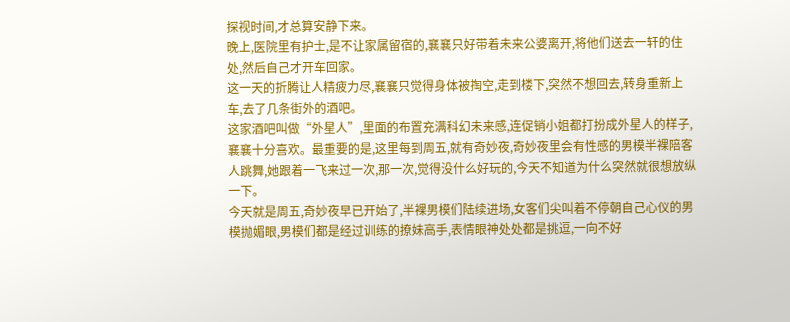探视时间,才总算安静下来。
晚上,医院里有护士,是不让家属留宿的,襄襄只好带着未来公婆离开,将他们送去一轩的住处,然后自己才开车回家。
这一天的折腾让人精疲力尽,襄襄只觉得身体被掏空,走到楼下,突然不想回去,转身重新上车,去了几条街外的酒吧。
这家酒吧叫做“外星人”,里面的布置充满科幻未来感,连促销小姐都打扮成外星人的样子,襄襄十分喜欢。最重要的是,这里每到周五,就有奇妙夜,奇妙夜里会有性感的男模半裸陪客人跳舞,她跟着一飞来过一次,那一次,觉得没什么好玩的,今天不知道为什么突然就很想放纵一下。
今天就是周五,奇妙夜早已开始了,半裸男模们陆续进场,女客们尖叫着不停朝自己心仪的男模抛媚眼,男模们都是经过训练的撩妹高手,表情眼神处处都是挑逗,一向不好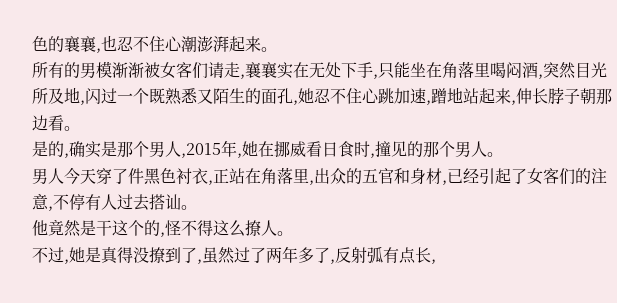色的襄襄,也忍不住心潮澎湃起来。
所有的男模渐渐被女客们请走,襄襄实在无处下手,只能坐在角落里喝闷酒,突然目光所及地,闪过一个既熟悉又陌生的面孔,她忍不住心跳加速,蹭地站起来,伸长脖子朝那边看。
是的,确实是那个男人,2015年,她在挪威看日食时,撞见的那个男人。
男人今天穿了件黑色衬衣,正站在角落里,出众的五官和身材,已经引起了女客们的注意,不停有人过去搭讪。
他竟然是干这个的,怪不得这么撩人。
不过,她是真得没撩到了,虽然过了两年多了,反射弧有点长,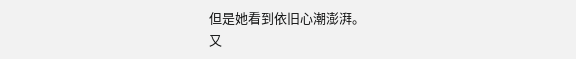但是她看到依旧心潮澎湃。
又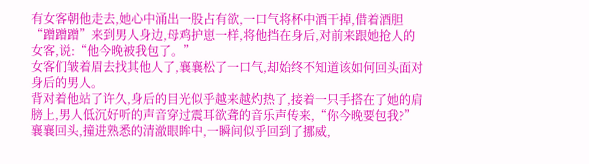有女客朝他走去,她心中涌出一股占有欲,一口气将杯中酒干掉,借着酒胆“蹭蹭蹭”来到男人身边,母鸡护崽一样,将他挡在身后,对前来跟她抢人的女客,说:“他今晚被我包了。”
女客们皱着眉去找其他人了,襄襄松了一口气,却始终不知道该如何回头面对身后的男人。
背对着他站了许久,身后的目光似乎越来越灼热了,接着一只手搭在了她的肩膀上,男人低沉好听的声音穿过震耳欲聋的音乐声传来,“你今晚要包我?”
襄襄回头,撞进熟悉的清澈眼眸中,一瞬间似乎回到了挪威,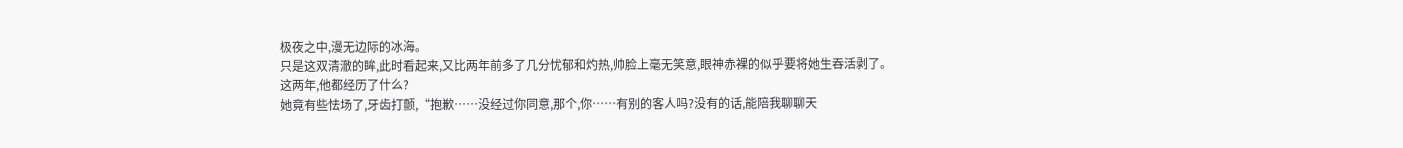极夜之中,漫无边际的冰海。
只是这双清澈的眸,此时看起来,又比两年前多了几分忧郁和灼热,帅脸上毫无笑意,眼神赤裸的似乎要将她生吞活剥了。
这两年,他都经历了什么?
她竟有些怯场了,牙齿打颤,“抱歉……没经过你同意,那个,你……有别的客人吗?没有的话,能陪我聊聊天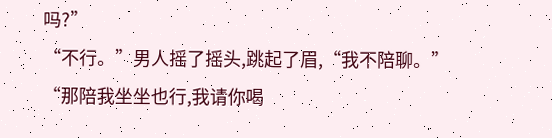吗?”
“不行。”男人摇了摇头,跳起了眉,“我不陪聊。”
“那陪我坐坐也行,我请你喝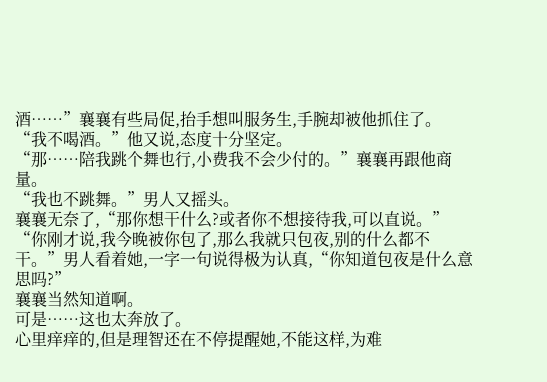酒……”襄襄有些局促,抬手想叫服务生,手腕却被他抓住了。
“我不喝酒。”他又说,态度十分坚定。
“那……陪我跳个舞也行,小费我不会少付的。”襄襄再跟他商量。
“我也不跳舞。”男人又摇头。
襄襄无奈了,“那你想干什么?或者你不想接待我,可以直说。”
“你刚才说,我今晚被你包了,那么我就只包夜,别的什么都不干。”男人看着她,一字一句说得极为认真,“你知道包夜是什么意思吗?”
襄襄当然知道啊。
可是……这也太奔放了。
心里痒痒的,但是理智还在不停提醒她,不能这样,为难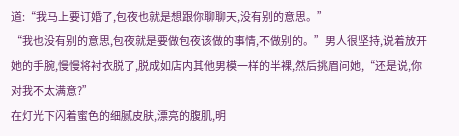道:“我马上要订婚了,包夜也就是想跟你聊聊天,没有别的意思。”
“我也没有别的意思,包夜就是要做包夜该做的事情,不做别的。”男人很坚持,说着放开她的手腕,慢慢将衬衣脱了,脱成如店内其他男模一样的半裸,然后挑眉问她,“还是说,你对我不太满意?”
在灯光下闪着蜜色的细腻皮肤,漂亮的腹肌,明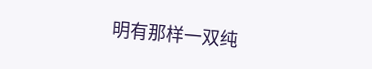明有那样一双纯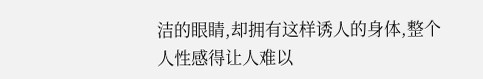洁的眼睛,却拥有这样诱人的身体,整个人性感得让人难以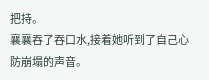把持。
襄襄吞了吞口水,接着她听到了自己心防崩塌的声音。